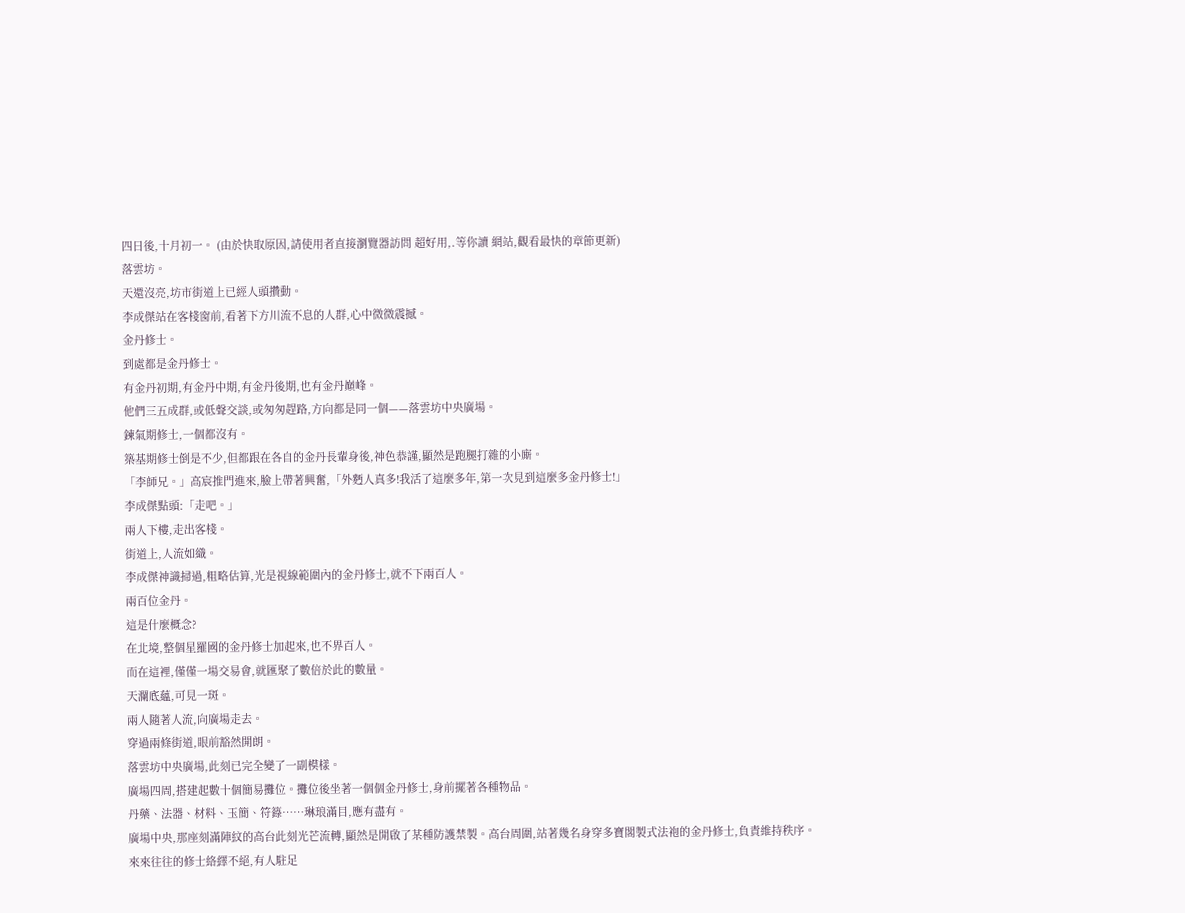四日後,十月初一。 (由於快取原因,請使用者直接瀏覽器訪問 超好用,.等你讀 網站,觀看最快的章節更新)
落雲坊。
天還沒亮,坊市街道上已經人頭攢動。
李成傑站在客棧窗前,看著下方川流不息的人群,心中微微震撼。
金丹修士。
到處都是金丹修士。
有金丹初期,有金丹中期,有金丹後期,也有金丹巔峰。
他們三五成群,或低聲交談,或匆匆趕路,方向都是同一個——落雲坊中央廣場。
鍊氣期修士,一個都沒有。
築基期修士倒是不少,但都跟在各自的金丹長輩身後,神色恭謹,顯然是跑腿打雜的小廝。
「李師兄。」高宸推門進來,臉上帶著興奮,「外麪人真多!我活了這麼多年,第一次見到這麼多金丹修士!」
李成傑點頭:「走吧。」
兩人下樓,走出客棧。
街道上,人流如織。
李成傑神識掃過,粗略估算,光是視線範圍內的金丹修士,就不下兩百人。
兩百位金丹。
這是什麼概念?
在北境,整個星羅國的金丹修士加起來,也不界百人。
而在這裡,僅僅一場交易會,就匯聚了數倍於此的數量。
天瀾底蘊,可見一斑。
兩人隨著人流,向廣場走去。
穿過兩條街道,眼前豁然開朗。
落雲坊中央廣場,此刻已完全變了一副模樣。
廣場四周,搭建起數十個簡易攤位。攤位後坐著一個個金丹修士,身前擺著各種物品。
丹藥、法器、材料、玉簡、符籙……琳琅滿目,應有盡有。
廣場中央,那座刻滿陣紋的高台此刻光芒流轉,顯然是開啟了某種防護禁製。高台周圍,站著幾名身穿多寶閣製式法袍的金丹修士,負責維持秩序。
來來往往的修士絡繹不絕,有人駐足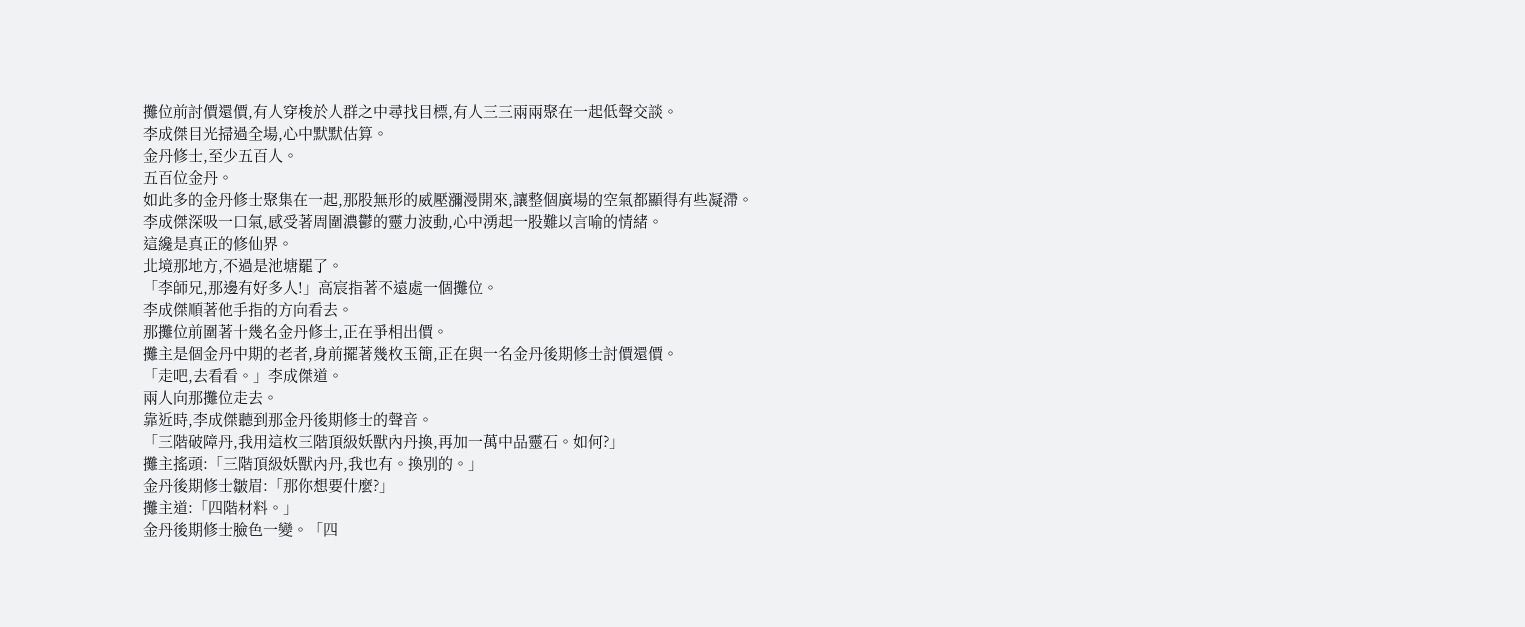攤位前討價還價,有人穿梭於人群之中尋找目標,有人三三兩兩聚在一起低聲交談。
李成傑目光掃過全場,心中默默估算。
金丹修士,至少五百人。
五百位金丹。
如此多的金丹修士聚集在一起,那股無形的威壓瀰漫開來,讓整個廣場的空氣都顯得有些凝滯。
李成傑深吸一口氣,感受著周圍濃鬱的靈力波動,心中湧起一股難以言喻的情緒。
這纔是真正的修仙界。
北境那地方,不過是池塘罷了。
「李師兄,那邊有好多人!」高宸指著不遠處一個攤位。
李成傑順著他手指的方向看去。
那攤位前圍著十幾名金丹修士,正在爭相出價。
攤主是個金丹中期的老者,身前擺著幾枚玉簡,正在與一名金丹後期修士討價還價。
「走吧,去看看。」李成傑道。
兩人向那攤位走去。
靠近時,李成傑聽到那金丹後期修士的聲音。
「三階破障丹,我用這枚三階頂級妖獸內丹換,再加一萬中品靈石。如何?」
攤主搖頭:「三階頂級妖獸內丹,我也有。換別的。」
金丹後期修士皺眉:「那你想要什麼?」
攤主道:「四階材料。」
金丹後期修士臉色一變。「四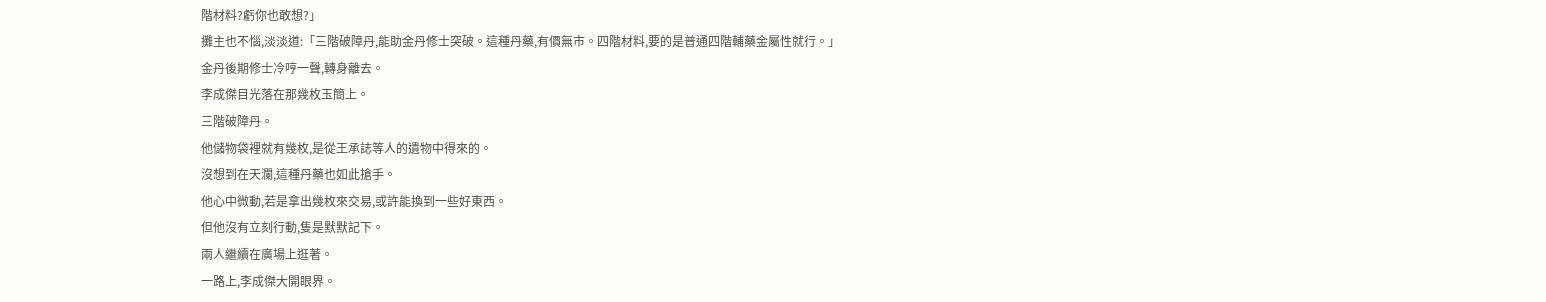階材料?虧你也敢想?」
攤主也不惱,淡淡道:「三階破障丹,能助金丹修士突破。這種丹藥,有價無市。四階材料,要的是普通四階輔藥金屬性就行。」
金丹後期修士冷哼一聲,轉身離去。
李成傑目光落在那幾枚玉簡上。
三階破障丹。
他儲物袋裡就有幾枚,是從王承誌等人的遺物中得來的。
沒想到在天瀾,這種丹藥也如此搶手。
他心中微動,若是拿出幾枚來交易,或許能換到一些好東西。
但他沒有立刻行動,隻是默默記下。
兩人繼續在廣場上逛著。
一路上,李成傑大開眼界。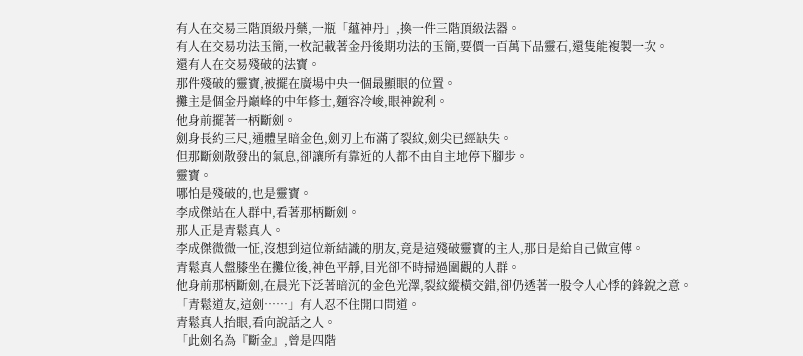有人在交易三階頂級丹藥,一瓶「蘊神丹」,換一件三階頂級法器。
有人在交易功法玉簡,一枚記載著金丹後期功法的玉簡,要價一百萬下品靈石,還隻能複製一次。
還有人在交易殘破的法寶。
那件殘破的靈寶,被擺在廣場中央一個最顯眼的位置。
攤主是個金丹巔峰的中年修士,麵容冷峻,眼神銳利。
他身前擺著一柄斷劍。
劍身長約三尺,通體呈暗金色,劍刃上布滿了裂紋,劍尖已經缺失。
但那斷劍散發出的氣息,卻讓所有靠近的人都不由自主地停下腳步。
靈寶。
哪怕是殘破的,也是靈寶。
李成傑站在人群中,看著那柄斷劍。
那人正是青鬆真人。
李成傑微微一怔,沒想到這位新結識的朋友,竟是這殘破靈寶的主人,那日是給自己做宣傳。
青鬆真人盤膝坐在攤位後,神色平靜,目光卻不時掃過圍觀的人群。
他身前那柄斷劍,在晨光下泛著暗沉的金色光澤,裂紋縱橫交錯,卻仍透著一股令人心悸的鋒銳之意。
「青鬆道友,這劍……」有人忍不住開口問道。
青鬆真人抬眼,看向說話之人。
「此劍名為『斷金』,曾是四階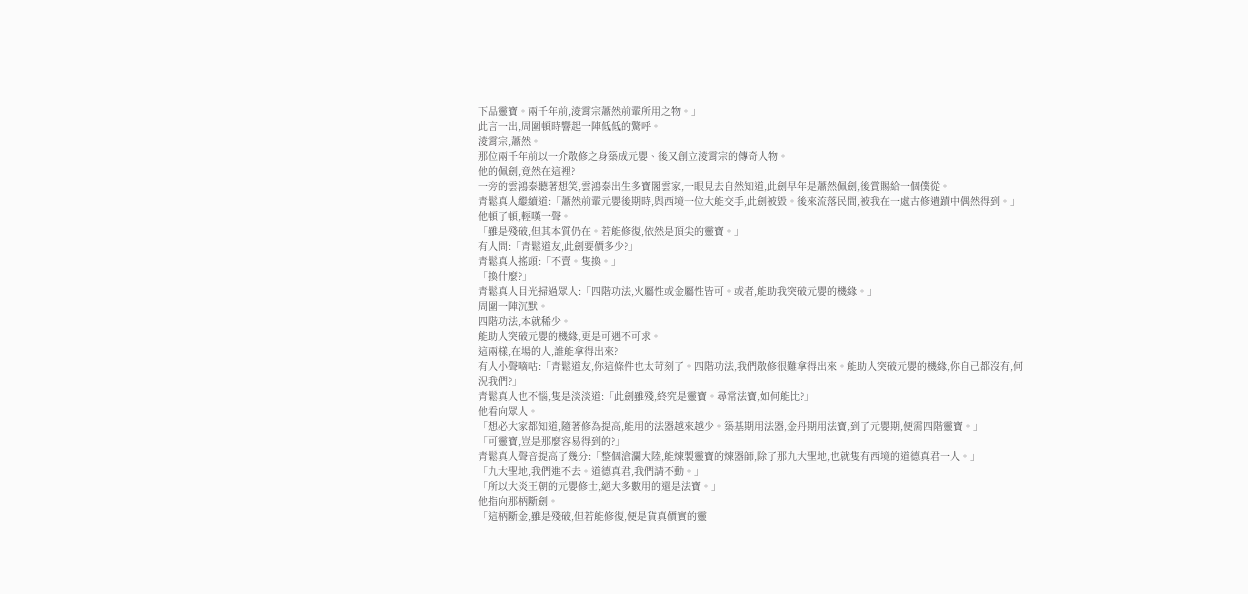下品靈寶。兩千年前,淩霄宗蕭然前輩所用之物。」
此言一出,周圍頓時響起一陣低低的驚呼。
淩霄宗,蕭然。
那位兩千年前以一介散修之身築成元嬰、後又創立淩霄宗的傳奇人物。
他的佩劍,竟然在這裡?
一旁的雲鴻泰聽著想笑,雲鴻泰出生多寶閣雲家,一眼見去自然知道,此劍早年是蕭然佩劍,後賞賜給一個僕從。
青鬆真人繼續道:「蕭然前輩元嬰後期時,與西境一位大能交手,此劍被毀。後來流落民間,被我在一處古修遺蹟中偶然得到。」
他頓了頓,輕嘆一聲。
「雖是殘破,但其本質仍在。若能修復,依然是頂尖的靈寶。」
有人問:「青鬆道友,此劍要價多少?」
青鬆真人搖頭:「不賣。隻換。」
「換什麼?」
青鬆真人目光掃過眾人:「四階功法,火屬性或金屬性皆可。或者,能助我突破元嬰的機緣。」
周圍一陣沉默。
四階功法,本就稀少。
能助人突破元嬰的機緣,更是可遇不可求。
這兩樣,在場的人,誰能拿得出來?
有人小聲嘀咕:「青鬆道友,你這條件也太苛刻了。四階功法,我們散修很難拿得出來。能助人突破元嬰的機緣,你自己都沒有,何況我們?」
青鬆真人也不惱,隻是淡淡道:「此劍雖殘,終究是靈寶。尋常法寶,如何能比?」
他看向眾人。
「想必大家都知道,隨著修為提高,能用的法器越來越少。築基期用法器,金丹期用法寶,到了元嬰期,便需四階靈寶。」
「可靈寶,豈是那麼容易得到的?」
青鬆真人聲音提高了幾分:「整個滄瀾大陸,能煉製靈寶的煉器師,除了那九大聖地,也就隻有西境的道德真君一人。」
「九大聖地,我們進不去。道德真君,我們請不動。」
「所以大炎王朝的元嬰修士,絕大多數用的還是法寶。」
他指向那柄斷劍。
「這柄斷金,雖是殘破,但若能修復,便是貨真價實的靈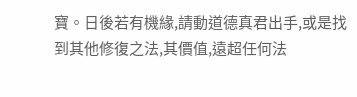寶。日後若有機緣,請動道德真君出手,或是找到其他修復之法,其價值,遠超任何法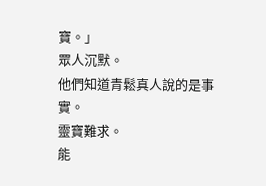寶。」
眾人沉默。
他們知道青鬆真人說的是事實。
靈寶難求。
能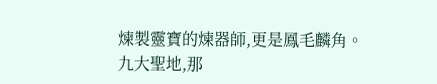煉製靈寶的煉器師,更是鳳毛麟角。
九大聖地,那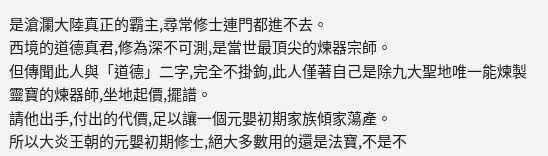是滄瀾大陸真正的霸主,尋常修士連門都進不去。
西境的道德真君,修為深不可測,是當世最頂尖的煉器宗師。
但傳聞此人與「道德」二字,完全不掛鉤,此人僅著自己是除九大聖地唯一能煉製靈寶的煉器師,坐地起價,擺譜。
請他出手,付出的代價,足以讓一個元嬰初期家族傾家蕩產。
所以大炎王朝的元嬰初期修士,絕大多數用的還是法寶,不是不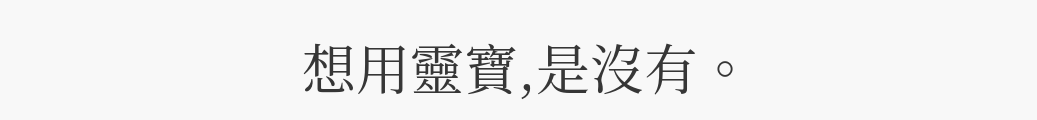想用靈寶,是沒有。